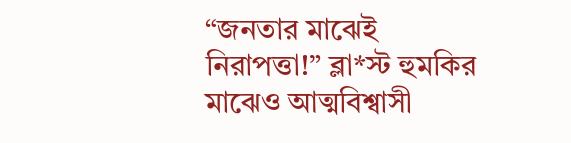“জনতার মাঝেই নিরাপত্তা!” ব্লা*স্ট হুমকির মাঝেও আত্মবিশ্বাসী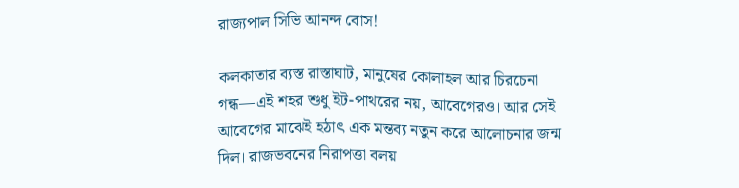রাজ্যপাল সিভি আনন্দ বোস!

কলকাতার ব্যস্ত রাস্তাঘাট, মানুষের কোলাহল আর চিরচেনা গন্ধ—এই শহর শুধু ইট-পাথরের নয়, আবেগেরও। আর সেই আবেগের মাঝেই হঠাৎ এক মন্তব্য নতুন করে আলোচনার জন্ম দিল। রাজভবনের নিরাপত্তা বলয়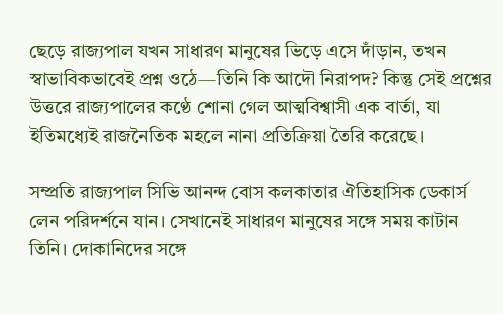ছেড়ে রাজ্যপাল যখন সাধারণ মানুষের ভিড়ে এসে দাঁড়ান, তখন স্বাভাবিকভাবেই প্রশ্ন ওঠে—তিনি কি আদৌ নিরাপদ? কিন্তু সেই প্রশ্নের উত্তরে রাজ্যপালের কণ্ঠে শোনা গেল আত্মবিশ্বাসী এক বার্তা, যা ইতিমধ্যেই রাজনৈতিক মহলে নানা প্রতিক্রিয়া তৈরি করেছে।

সম্প্রতি রাজ্যপাল সিভি আনন্দ বোস কলকাতার ঐতিহাসিক ডেকার্স লেন পরিদর্শনে যান। সেখানেই সাধারণ মানুষের সঙ্গে সময় কাটান তিনি। দোকানিদের সঙ্গে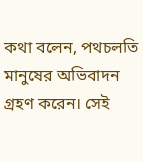কথা বলেন, পথচলতি মানুষের অভিবাদন গ্রহণ করেন। সেই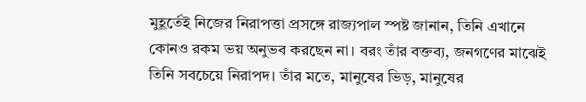মুহূর্তেই নিজের নিরাপত্তা প্রসঙ্গে রাজ্যপাল স্পষ্ট জানান, তিনি এখানে কোনও রকম ভয় অনুভব করছেন না। বরং তাঁর বক্তব্য, জনগণের মাঝেই তিনি সবচেয়ে নিরাপদ। তাঁর মতে, মানুষের ভিড়, মানুষের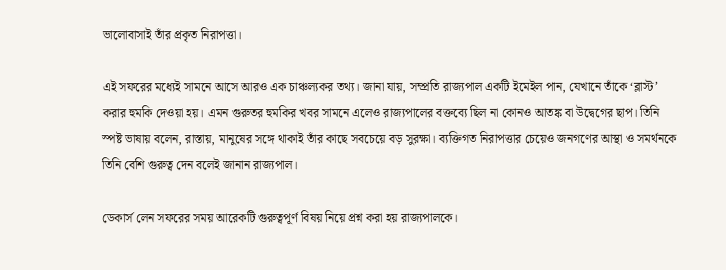ভালোবাসাই তাঁর প্রকৃত নিরাপত্তা।

এই সফরের মধ্যেই সামনে আসে আরও এক চাঞ্চল্যকর তথ্য। জানা যায়, সম্প্রতি রাজ্যপাল একটি ইমেইল পান, যেখানে তাঁকে ‘ব্লাস্ট’ করার হুমকি দেওয়া হয়। এমন গুরুতর হুমকির খবর সামনে এলেও রাজ্যপালের বক্তব্যে ছিল না কোনও আতঙ্ক বা উদ্বেগের ছাপ। তিনি স্পষ্ট ভাষায় বলেন, রাস্তায়, মানুষের সঙ্গে থাকাই তাঁর কাছে সবচেয়ে বড় সুরক্ষা। ব্যক্তিগত নিরাপত্তার চেয়েও জনগণের আস্থা ও সমর্থনকে তিনি বেশি গুরুত্ব দেন বলেই জানান রাজ্যপাল।

ডেকার্স লেন সফরের সময় আরেকটি গুরুত্বপূর্ণ বিষয় নিয়ে প্রশ্ন করা হয় রাজ্যপালকে।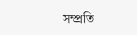সম্প্রতি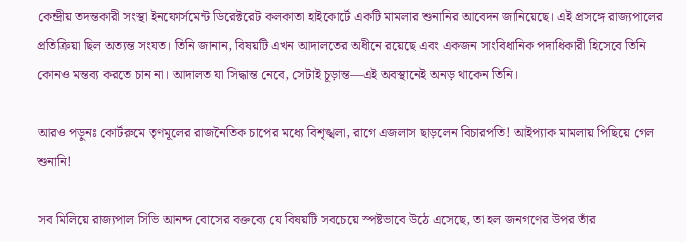কেন্দ্রীয় তদন্তকারী সংস্থা ইনফোর্সমেন্ট ডিরেক্টরেট কলকাতা হাইকোর্টে একটি মামলার শুনানির আবেদন জানিয়েছে। এই প্রসঙ্গে রাজ্যপালের প্রতিক্রিয়া ছিল অত্যন্ত সংযত। তিনি জানান, বিষয়টি এখন আদালতের অধীনে রয়েছে এবং একজন সাংবিধানিক পদাধিকারী হিসেবে তিনি কোনও মন্তব্য করতে চান না। আদালত যা সিদ্ধান্ত নেবে, সেটাই চূড়ান্ত—এই অবস্থানেই অনড় থাকেন তিনি।

আরও পড়ুনঃ কোর্টরুমে তৃণমূলের রাজনৈতিক চাপের মধ্যে বিশৃঙ্খলা, রাগে এজলাস ছাড়লেন বিচারপতি! আইপ্যাক মামলায় পিছিয়ে গেল শুনানি!

সব মিলিয়ে রাজ্যপাল সিভি আনন্দ বোসের বক্তব্যে যে বিষয়টি সবচেয়ে স্পষ্টভাবে উঠে এসেছে, তা হল জনগণের উপর তাঁর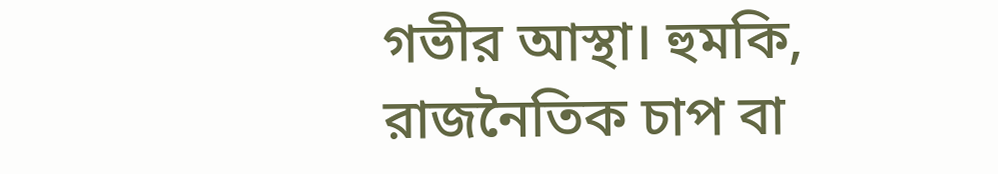গভীর আস্থা। হুমকি, রাজনৈতিক চাপ বা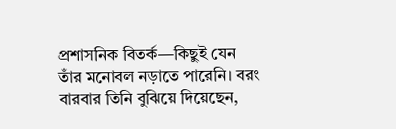প্রশাসনিক বিতর্ক—কিছুই যেন তাঁর মনোবল নড়াতে পারেনি। বরং বারবার তিনি বুঝিয়ে দিয়েছেন,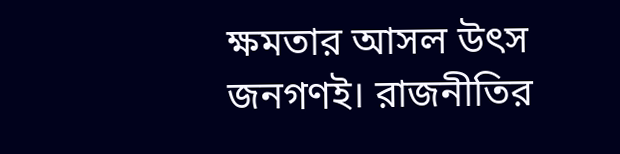ক্ষমতার আসল উৎস জনগণই। রাজনীতির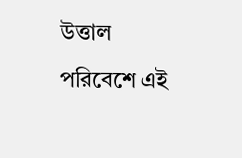উত্তাল পরিবেশে এই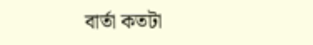বার্তা কতটা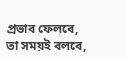প্রভাব ফেলবে, তা সময়ই বলবে,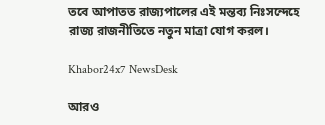তবে আপাতত রাজ্যপালের এই মন্তব্য নিঃসন্দেহে রাজ্য রাজনীতিতে নতুন মাত্রা যোগ করল।

Khabor24x7 NewsDesk

আরও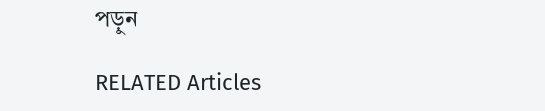পড়ুন

RELATED Articles